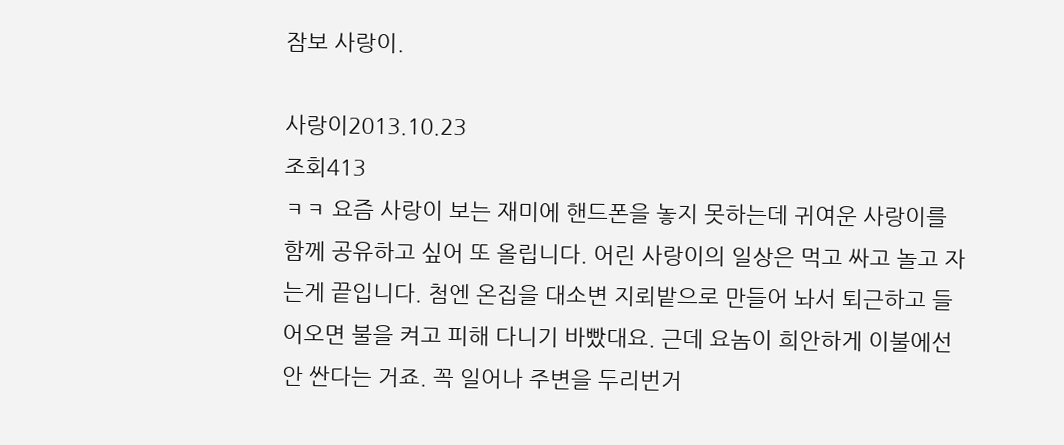잠보 사랑이.

사랑이2013.10.23
조회413
ㅋㅋ 요즘 사랑이 보는 재미에 핸드폰을 놓지 못하는데 귀여운 사랑이를 함께 공유하고 싶어 또 올립니다. 어린 사랑이의 일상은 먹고 싸고 놀고 자는게 끝입니다. 첨엔 온집을 대소변 지뢰밭으로 만들어 놔서 퇴근하고 들어오면 불을 켜고 피해 다니기 바빴대요. 근데 요놈이 희안하게 이불에선 안 싼다는 거죠. 꼭 일어나 주변을 두리번거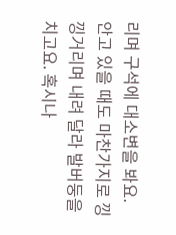리며 구석에 대소변을 봐요. 안고 있을 때도 마찬가지로 낑낑거리며 내려 달라 발버둥을 치고요. 혹시나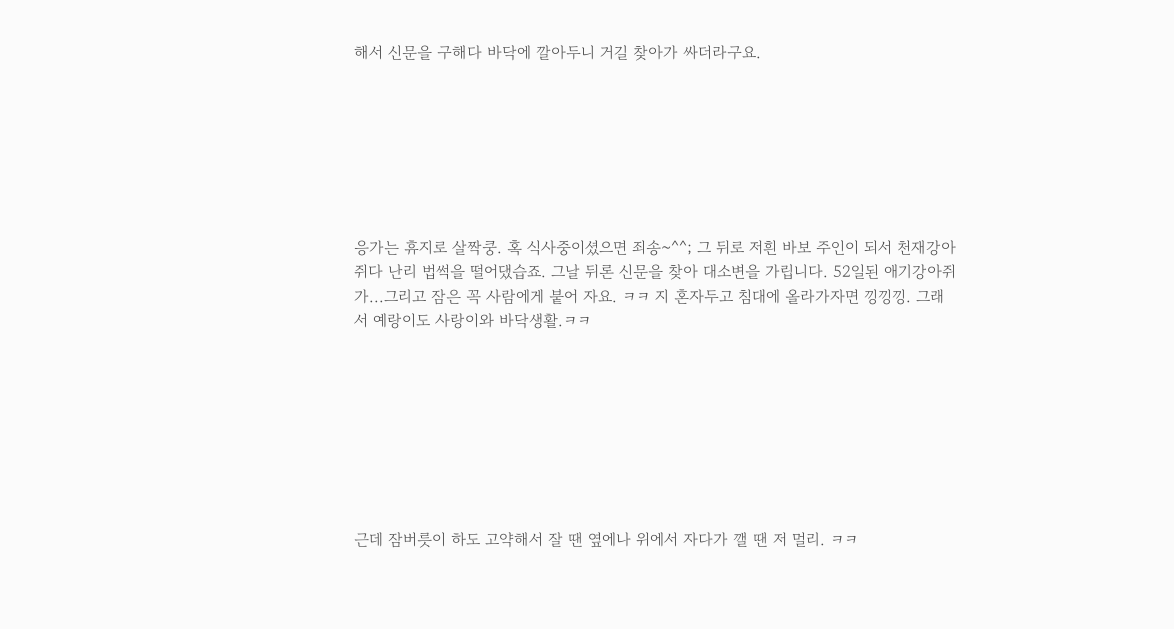해서 신문을 구해다 바닥에 깔아두니 거길 찾아가 싸더라구요.







응가는 휴지로 살짝쿵. 혹 식사중이셨으면 죄송~^^; 그 뒤로 저흰 바보 주인이 되서 천재강아쥐다 난리 법썩을 떨어댔습죠. 그날 뒤론 신문을 찾아 대소변을 가립니다. 52일된 애기강아쥐가...그리고 잠은 꼭 사람에게 붙어 자요. ㅋㅋ 지 혼자두고 침대에 올라가자면 낑낑낑. 그래서 예랑이도 사랑이와 바닥생활.ㅋㅋ








근데 잠버릇이 하도 고약해서 잘 땐 옆에나 위에서 자다가 깰 땐 저 멀리. ㅋㅋ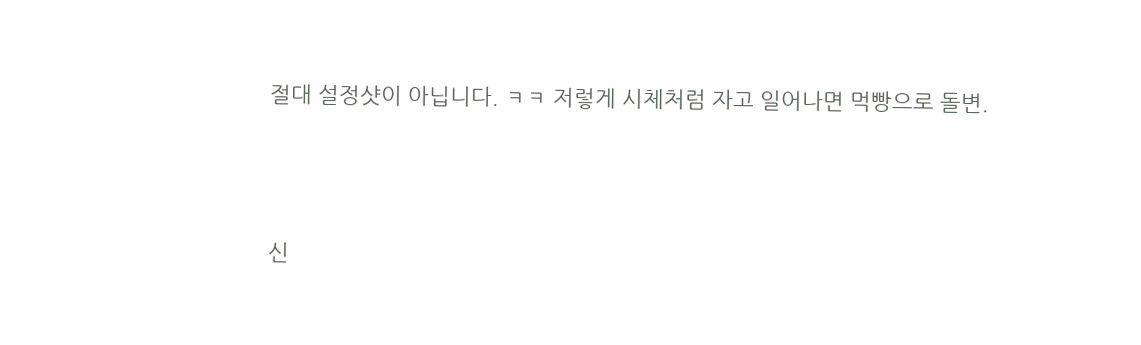절대 설정샷이 아닙니다. ㅋㅋ 저렇게 시체처럼 자고 일어나면 먹빵으로 돌변.





신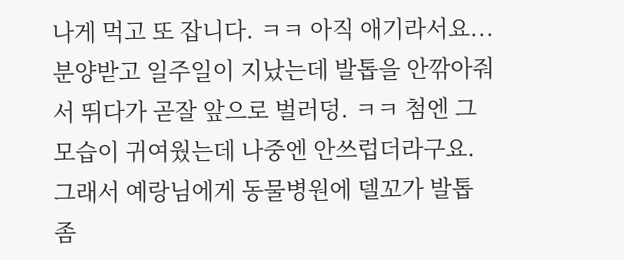나게 먹고 또 잡니다. ㅋㅋ 아직 애기라서요...분양받고 일주일이 지났는데 발톱을 안깎아줘서 뛰다가 곧잘 앞으로 벌러덩. ㅋㅋ 첨엔 그 모습이 귀여웠는데 나중엔 안쓰럽더라구요. 그래서 예랑님에게 동물병원에 델꼬가 발톱 좀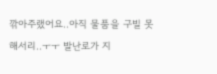깎아주랬어요..아직 물품을 구빌 못해서리..ㅜㅜ 발난로가 지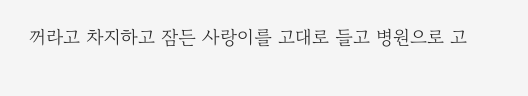꺼라고 차지하고 잠든 사랑이를 고대로 들고 병원으로 고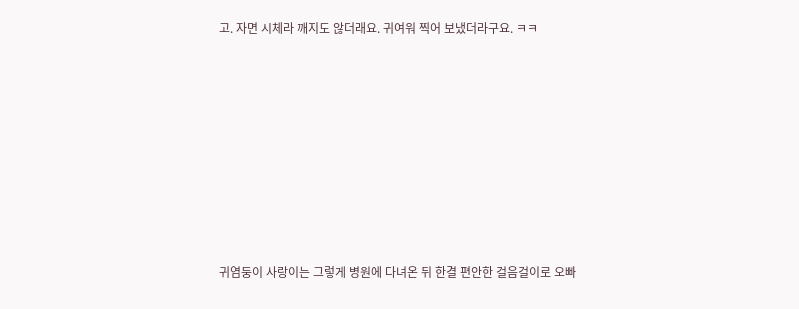고. 자면 시체라 깨지도 않더래요. 귀여워 찍어 보냈더라구요. ㅋㅋ










귀염둥이 사랑이는 그렇게 병원에 다녀온 뒤 한결 편안한 걸음걸이로 오빠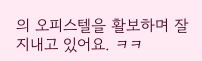의 오피스텔을 활보하며 잘 지내고 있어요. ㅋㅋ